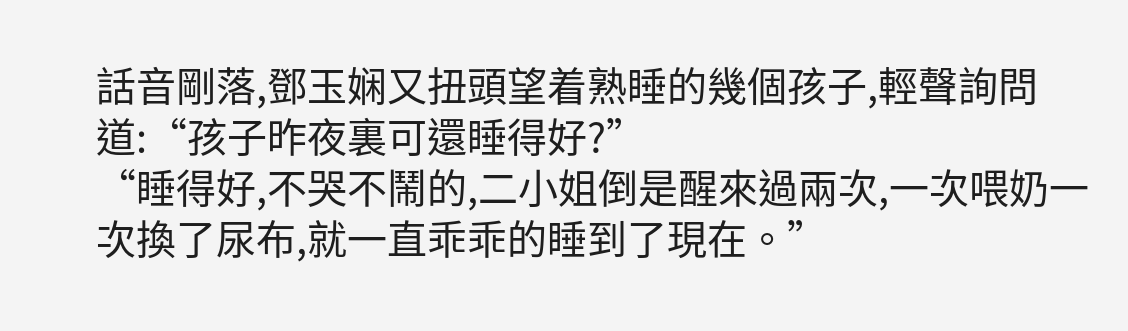話音剛落,鄧玉娴又扭頭望着熟睡的幾個孩子,輕聲詢問道:“孩子昨夜裏可還睡得好?”
“睡得好,不哭不鬧的,二小姐倒是醒來過兩次,一次喂奶一次換了尿布,就一直乖乖的睡到了現在。”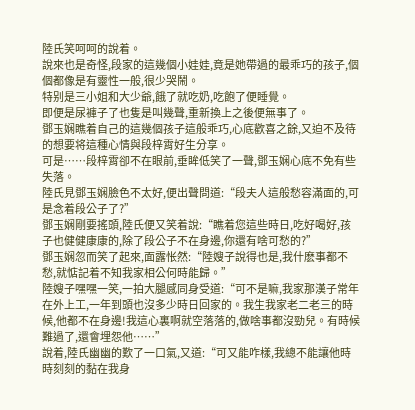陸氏笑呵呵的說着。
說來也是奇怪,段家的這幾個小娃娃,竟是她帶過的最乖巧的孩子,個個都像是有靈性一般,很少哭鬧。
特别是三小姐和大少爺,餓了就吃奶,吃飽了便睡覺。
即便是尿褲子了也隻是叫幾聲,重新換上之後便無事了。
鄧玉娴瞧着自己的這幾個孩子這般乖巧,心底歡喜之餘,又迫不及待的想要将這種心情與段梓霄好生分享。
可是……段梓霄卻不在眼前,垂眸低笑了一聲,鄧玉娴心底不免有些失落。
陸氏見鄧玉娴臉色不太好,便出聲問道:“段夫人這般愁容滿面的,可是念着段公子了?”
鄧玉娴剛要搖頭,陸氏便又笑着說:“瞧着您這些時日,吃好喝好,孩子也健健康康的,除了段公子不在身邊,你還有啥可愁的?”
鄧玉娴忽而笑了起來,面露怅然:“陸嫂子說得也是,我什麽事都不愁,就惦記着不知我家相公何時能歸。”
陸嫂子嘿嘿一笑,一拍大腿感同身受道:“可不是嘛,我家那漢子常年在外上工,一年到頭也沒多少時日回家的。我生我家老二老三的時候,他都不在身邊!我這心裏啊就空落落的,做啥事都沒勁兒。有時候難過了,還會埋怨他……”
說着,陸氏幽幽的歎了一口氣,又道:“可又能咋樣,我總不能讓他時時刻刻的黏在我身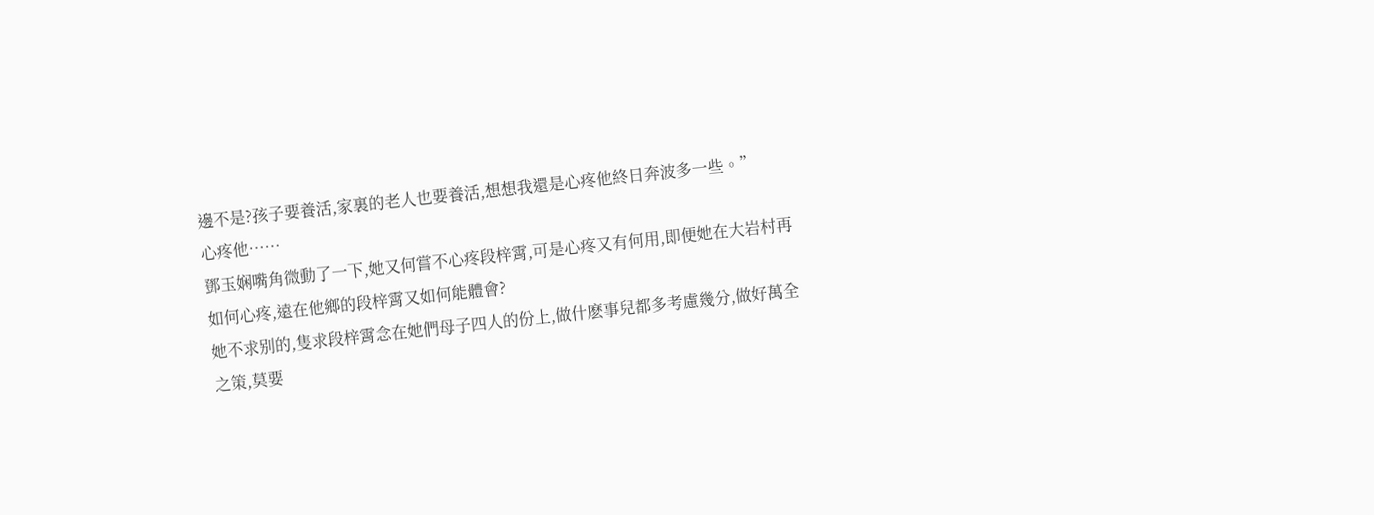邊不是?孩子要養活,家裏的老人也要養活,想想我還是心疼他終日奔波多一些。”
心疼他……
鄧玉娴嘴角微動了一下,她又何嘗不心疼段梓霄,可是心疼又有何用,即便她在大岩村再如何心疼,遠在他鄉的段梓霄又如何能體會?
她不求别的,隻求段梓霄念在她們母子四人的份上,做什麽事兒都多考慮幾分,做好萬全之策,莫要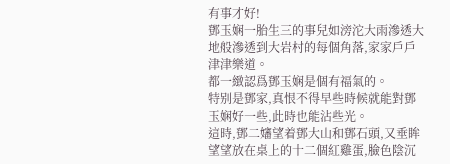有事才好!
鄧玉娴一胎生三的事兒如滂沱大雨滲透大地般滲透到大岩村的每個角落,家家戶戶津津樂道。
都一緻認爲鄧玉娴是個有福氣的。
特别是鄧家,真恨不得早些時候就能對鄧玉娴好一些,此時也能沾些光。
這時,鄧二嬸望着鄧大山和鄧石頭,又垂眸望望放在桌上的十二個紅雞蛋,臉色陰沉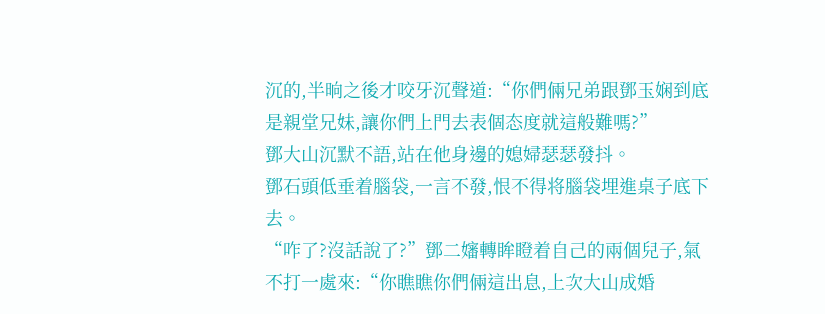沉的,半晌之後才咬牙沉聲道:“你們倆兄弟跟鄧玉娴到底是親堂兄妹,讓你們上門去表個态度就這般難嗎?”
鄧大山沉默不語,站在他身邊的媳婦瑟瑟發抖。
鄧石頭低垂着腦袋,一言不發,恨不得将腦袋埋進桌子底下去。
“咋了?沒話說了?”鄧二嬸轉眸瞪着自己的兩個兒子,氣不打一處來:“你瞧瞧你們倆這出息,上次大山成婚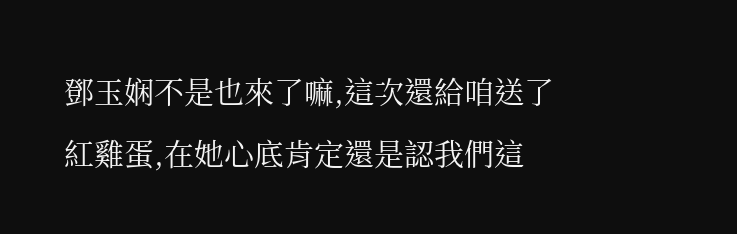鄧玉娴不是也來了嘛,這次還給咱送了紅雞蛋,在她心底肯定還是認我們這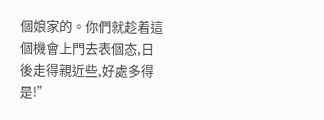個娘家的。你們就趁着這個機會上門去表個态,日後走得親近些,好處多得是!”